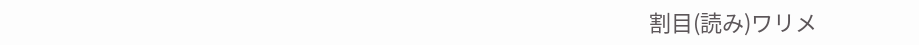割目(読み)ワリメ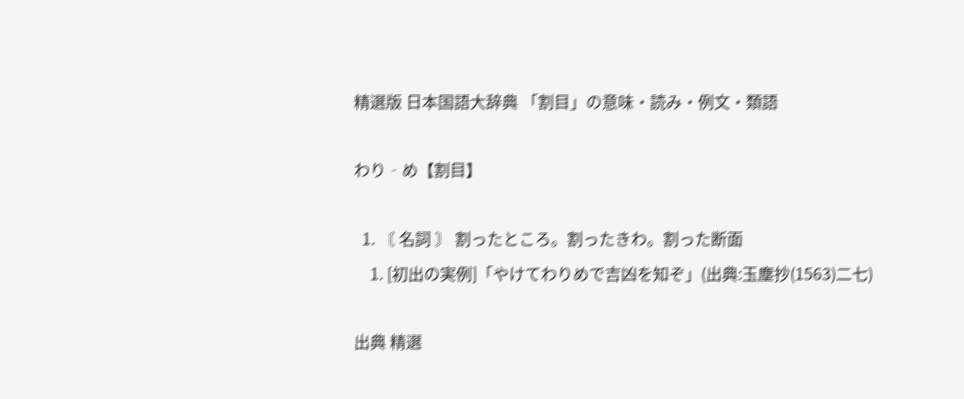精選版 日本国語大辞典 「割目」の意味・読み・例文・類語

わり‐め【割目】

  1. 〘 名詞 〙 割ったところ。割ったきわ。割った断面
    1. [初出の実例]「やけてわりめで吉凶を知ぞ」(出典:玉塵抄(1563)二七)

出典 精選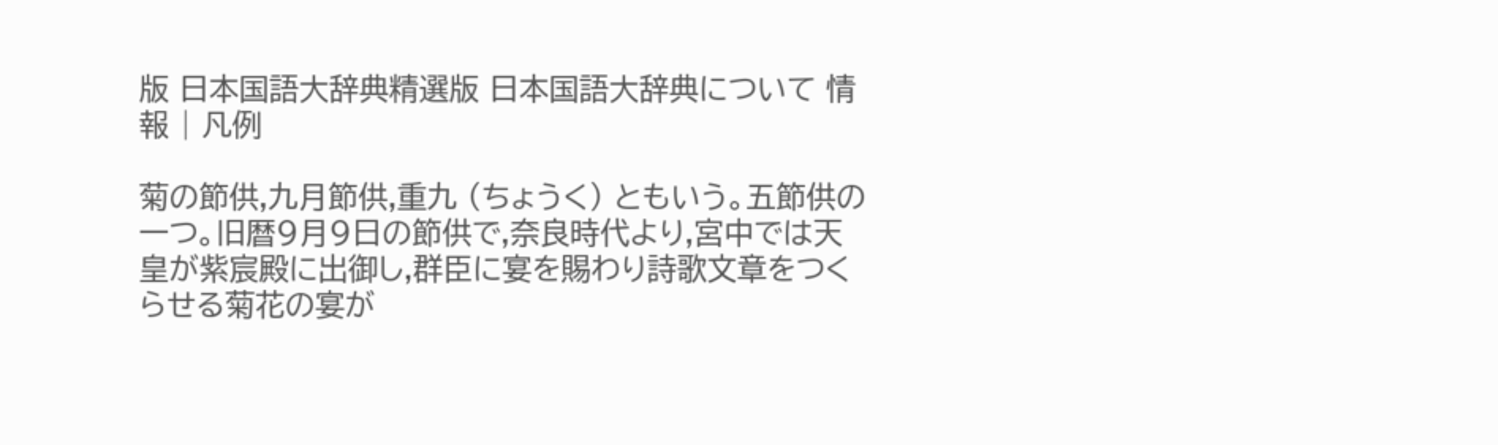版 日本国語大辞典精選版 日本国語大辞典について 情報 | 凡例

菊の節供,九月節供,重九 (ちょうく) ともいう。五節供の一つ。旧暦9月9日の節供で,奈良時代より,宮中では天皇が紫宸殿に出御し,群臣に宴を賜わり詩歌文章をつくらせる菊花の宴が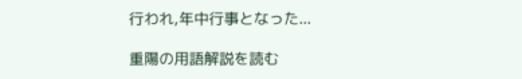行われ,年中行事となった...

重陽の用語解説を読む